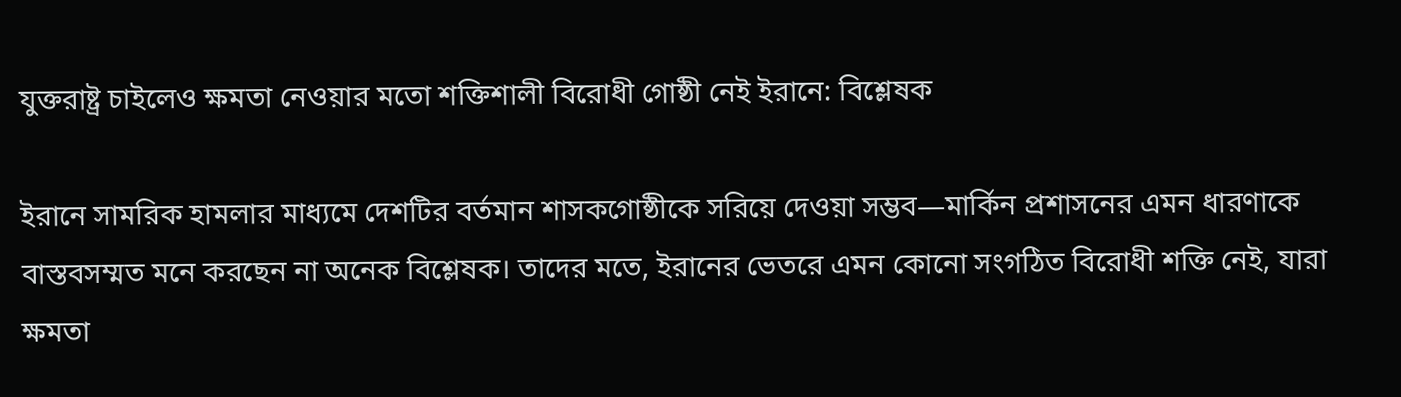যুক্তরাষ্ট্র চাইলেও ক্ষমতা নেওয়ার মতো শক্তিশালী বিরোধী গোষ্ঠী নেই ইরানে: বিশ্লেষক

ইরানে সামরিক হামলার মাধ্যমে দেশটির বর্তমান শাসকগোষ্ঠীকে সরিয়ে দেওয়া সম্ভব—মার্কিন প্রশাসনের এমন ধারণাকে বাস্তবসম্মত মনে করছেন না অনেক বিশ্লেষক। তাদের মতে, ইরানের ভেতরে এমন কোনো সংগঠিত বিরোধী শক্তি নেই, যারা ক্ষমতা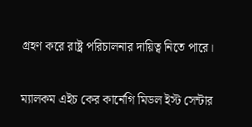গ্রহণ করে রাষ্ট্র পরিচালনার দায়িত্ব নিতে পারে।

ম্যালকম এইচ কের কার্নেগি মিডল ইস্ট সেন্টার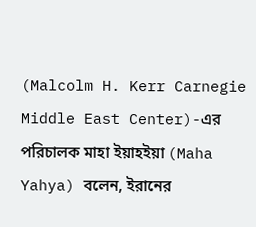(Malcolm H. Kerr Carnegie Middle East Center)-এর পরিচালক মাহা ইয়াহইয়া (Maha Yahya) বলেন, ইরানের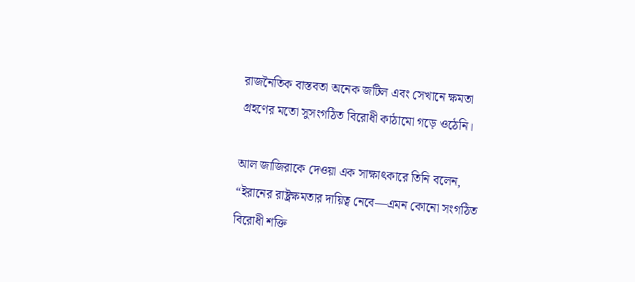রাজনৈতিক বাস্তবতা অনেক জটিল এবং সেখানে ক্ষমতা গ্রহণের মতো সুসংগঠিত বিরোধী কাঠামো গড়ে ওঠেনি।

আল জাজিরাকে দেওয়া এক সাক্ষাৎকারে তিনি বলেন, “ইরানের রাষ্ট্রক্ষমতার দায়িত্ব নেবে—এমন কোনো সংগঠিত বিরোধী শক্তি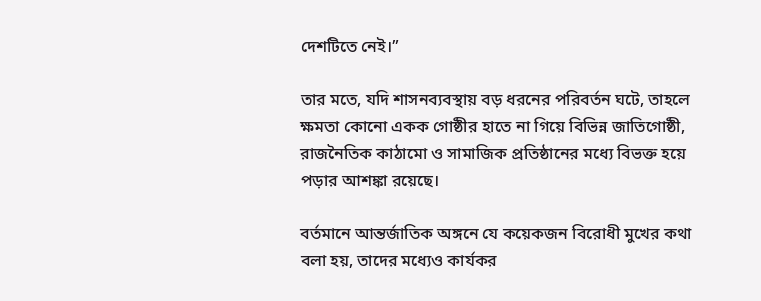দেশটিতে নেই।”

তার মতে, যদি শাসনব্যবস্থায় বড় ধরনের পরিবর্তন ঘটে, তাহলে ক্ষমতা কোনো একক গোষ্ঠীর হাতে না গিয়ে বিভিন্ন জাতিগোষ্ঠী, রাজনৈতিক কাঠামো ও সামাজিক প্রতিষ্ঠানের মধ্যে বিভক্ত হয়ে পড়ার আশঙ্কা রয়েছে।

বর্তমানে আন্তর্জাতিক অঙ্গনে যে কয়েকজন বিরোধী মুখের কথা বলা হয়, তাদের মধ্যেও কার্যকর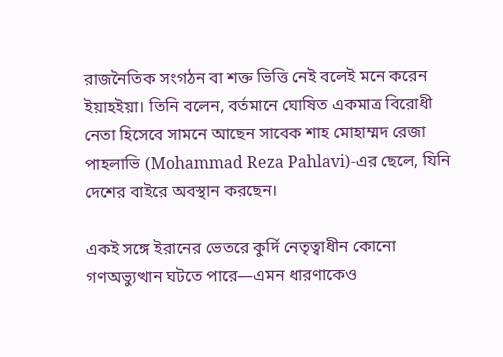রাজনৈতিক সংগঠন বা শক্ত ভিত্তি নেই বলেই মনে করেন ইয়াহইয়া। তিনি বলেন, বর্তমানে ঘোষিত একমাত্র বিরোধী নেতা হিসেবে সামনে আছেন সাবেক শাহ মোহাম্মদ রেজা পাহলাভি (Mohammad Reza Pahlavi)-এর ছেলে, যিনি দেশের বাইরে অবস্থান করছেন।

একই সঙ্গে ইরানের ভেতরে কুর্দি নেতৃত্বাধীন কোনো গণঅভ্যুত্থান ঘটতে পারে—এমন ধারণাকেও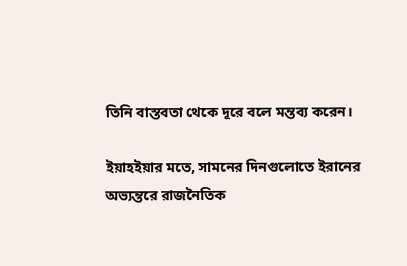তিনি বাস্তবতা থেকে দূরে বলে মন্তব্য করেন।

ইয়াহইয়ার মতে, সামনের দিনগুলোতে ইরানের অভ্যন্তরে রাজনৈতিক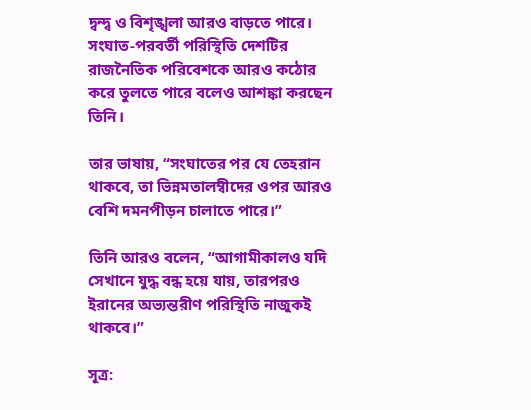দ্বন্দ্ব ও বিশৃঙ্খলা আরও বাড়তে পারে। সংঘাত-পরবর্তী পরিস্থিতি দেশটির রাজনৈতিক পরিবেশকে আরও কঠোর করে তুলতে পারে বলেও আশঙ্কা করছেন তিনি।

তার ভাষায়, “সংঘাতের পর যে তেহরান থাকবে, তা ভিন্নমতালম্বীদের ওপর আরও বেশি দমনপীড়ন চালাতে পারে।”

তিনি আরও বলেন, “আগামীকালও যদি সেখানে যুদ্ধ বন্ধ হয়ে যায়, তারপরও ইরানের অভ্যন্তরীণ পরিস্থিতি নাজুকই থাকবে।”

সূত্র: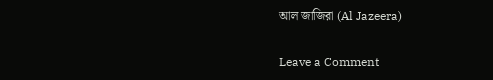আল জাজিরা (Al Jazeera)

Leave a Comment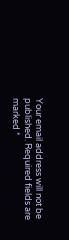Your email address will not be published. Required fields are marked *